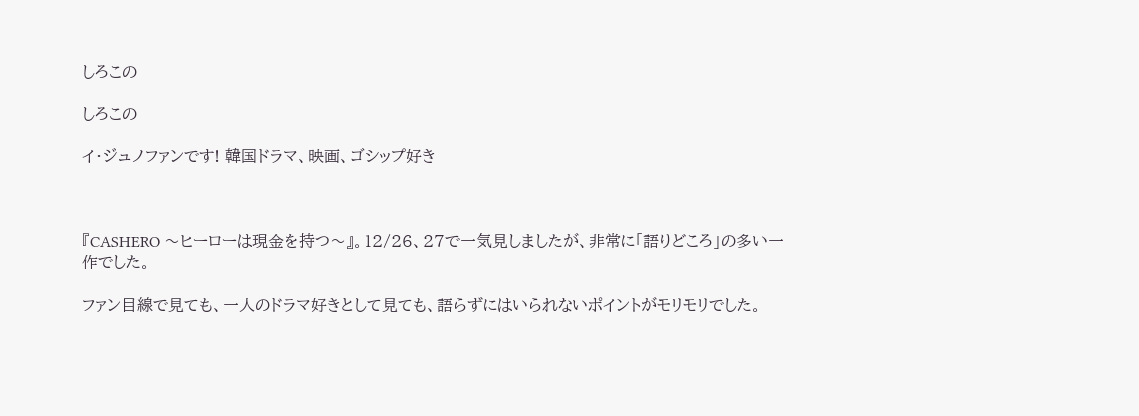しろこの

しろこの

イ・ジュノファンです! 韓国ドラマ、映画、ゴシップ好き



『CASHERO 〜ヒーローは現金を持つ〜』。12/26、27で一気見しましたが、非常に「語りどころ」の多い一作でした。

ファン目線で見ても、一人のドラマ好きとして見ても、語らずにはいられないポイントがモリモリでした。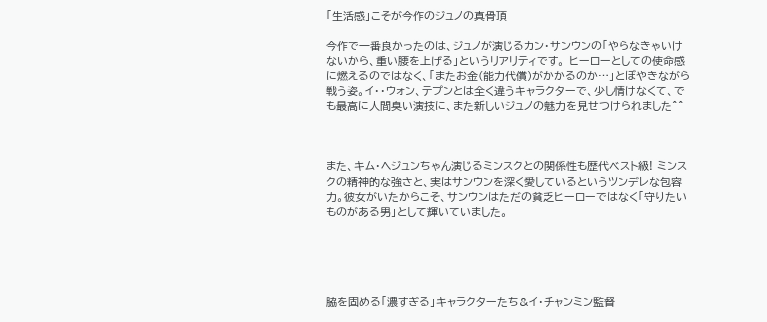「生活感」こそが今作のジュノの真骨頂

今作で一番良かったのは、ジュノが演じるカン・サンウンの「やらなきゃいけないから、重い腰を上げる」というリアリティです。 ヒーローとしての使命感に燃えるのではなく、「またお金(能力代償)がかかるのか…」とぼやきながら戦う姿。イ・・ウォン、テプンとは全く違うキャラクターで、少し情けなくて、でも最高に人間臭い演技に、また新しいジュノの魅力を見せつけられました^^



また、キム・ヘジュンちゃん演じるミンスクとの関係性も歴代ベスト級! ミンスクの精神的な強さと、実はサンウンを深く愛しているというツンデレな包容力。彼女がいたからこそ、サンウンはただの貧乏ヒーローではなく「守りたいものがある男」として輝いていました。





脇を固める「濃すぎる」キャラクターたち&イ・チャンミン監督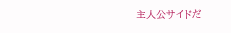主人公サイドだ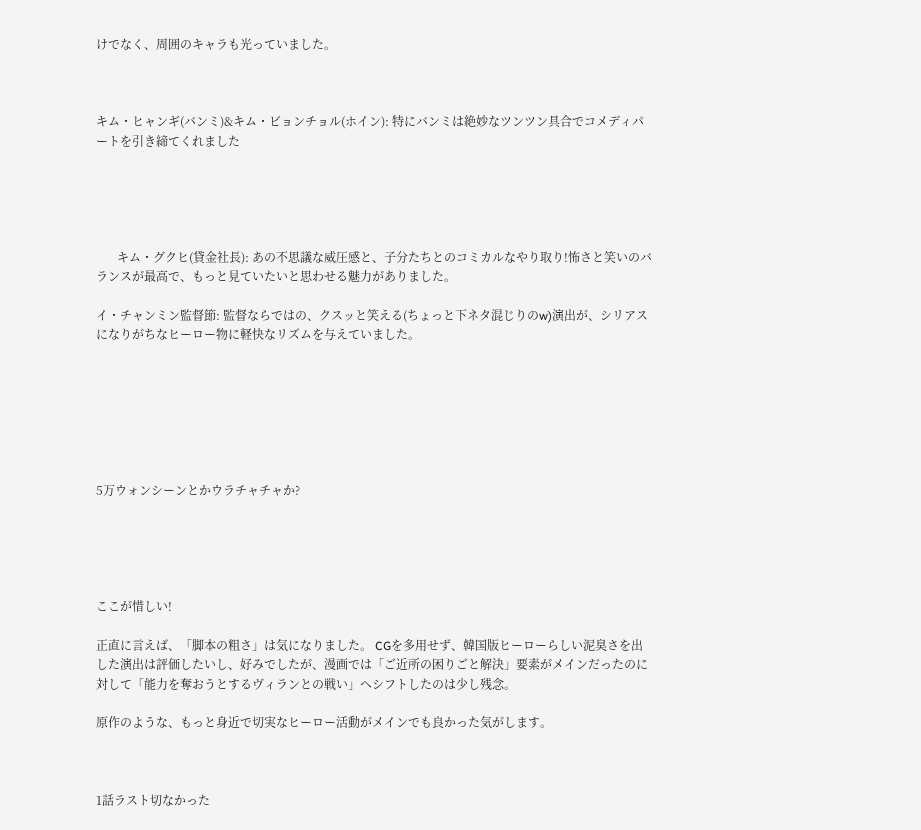けでなく、周囲のキャラも光っていました。



キム・ヒャンギ(バンミ)&キム・ビョンチョル(ホイン): 特にバンミは絶妙なツンツン具合でコメディパートを引き締てくれました





       キム・グクヒ(貸金社長): あの不思議な威圧感と、子分たちとのコミカルなやり取り!怖さと笑いのバランスが最高で、もっと見ていたいと思わせる魅力がありました。

イ・チャンミン監督節: 監督ならではの、クスッと笑える(ちょっと下ネタ混じりのw)演出が、シリアスになりがちなヒーロー物に軽快なリズムを与えていました。







5万ウォンシーンとかウラチャチャか?





ここが惜しい!

正直に言えば、「脚本の粗さ」は気になりました。 CGを多用せず、韓国版ヒーローらしい泥臭さを出した演出は評価したいし、好みでしたが、漫画では「ご近所の困りごと解決」要素がメインだったのに対して「能力を奪おうとするヴィランとの戦い」へシフトしたのは少し残念。

原作のような、もっと身近で切実なヒーロー活動がメインでも良かった気がします。



1話ラスト切なかった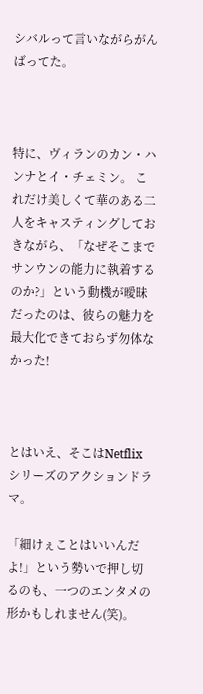シバルって言いながらがんばってた。



特に、ヴィランのカン・ハンナとイ・チェミン。 これだけ美しくて華のある二人をキャスティングしておきながら、「なぜそこまでサンウンの能力に執着するのか?」という動機が曖昧だったのは、彼らの魅力を最大化できておらず勿体なかった!



とはいえ、そこはNetflixシリーズのアクションドラマ。

「細けぇことはいいんだよ!」という勢いで押し切るのも、一つのエンタメの形かもしれません(笑)。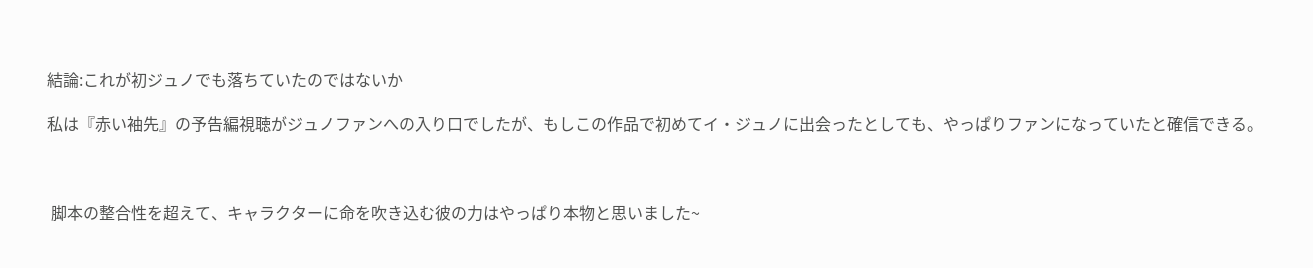結論:これが初ジュノでも落ちていたのではないか

私は『赤い袖先』の予告編視聴がジュノファンへの入り口でしたが、もしこの作品で初めてイ・ジュノに出会ったとしても、やっぱりファンになっていたと確信できる。



 脚本の整合性を超えて、キャラクターに命を吹き込む彼の力はやっぱり本物と思いました~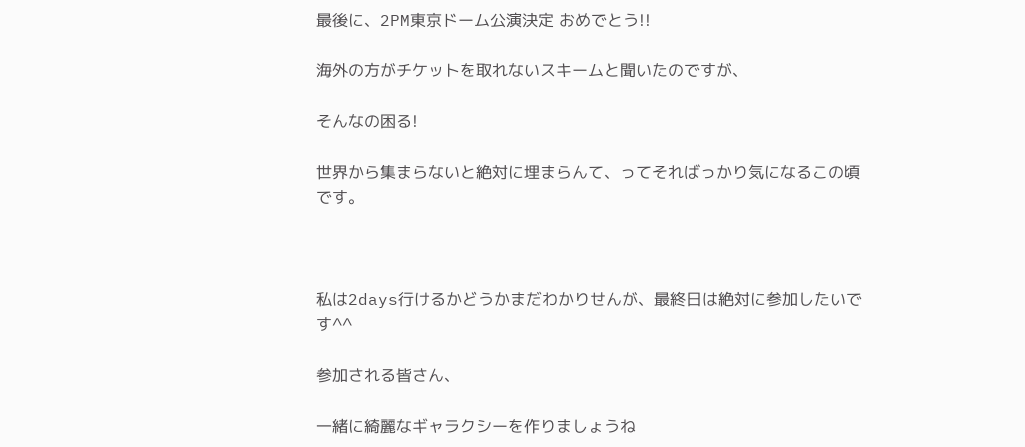最後に、2PM東京ドーム公演決定 おめでとう!!

海外の方がチケットを取れないスキームと聞いたのですが、

そんなの困る!

世界から集まらないと絶対に埋まらんて、ってそればっかり気になるこの頃です。



私は2days行けるかどうかまだわかりせんが、最終日は絶対に参加したいです^^

参加される皆さん、

一緒に綺麗なギャラクシーを作りましょうね